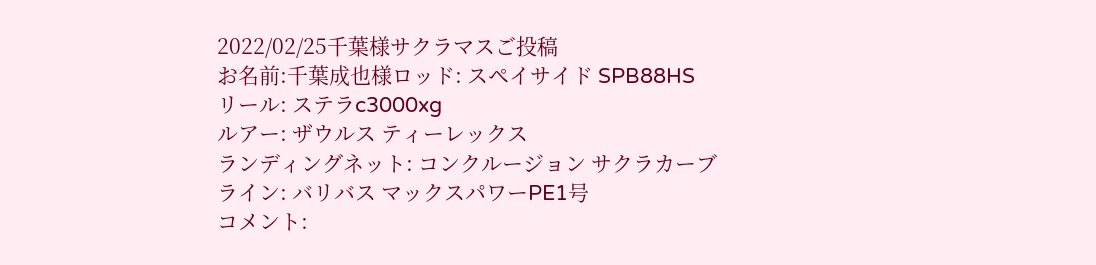2022/02/25千葉様サクラマスご投稿
お名前:千葉成也様ロッド: スペイサイド SPB88HS
リール: ステラc3000xg
ルアー: ザウルス ティーレックス
ランディングネット: コンクルージョン サクラカーブ
ライン: バリバス マックスパワーPE1号
コメント: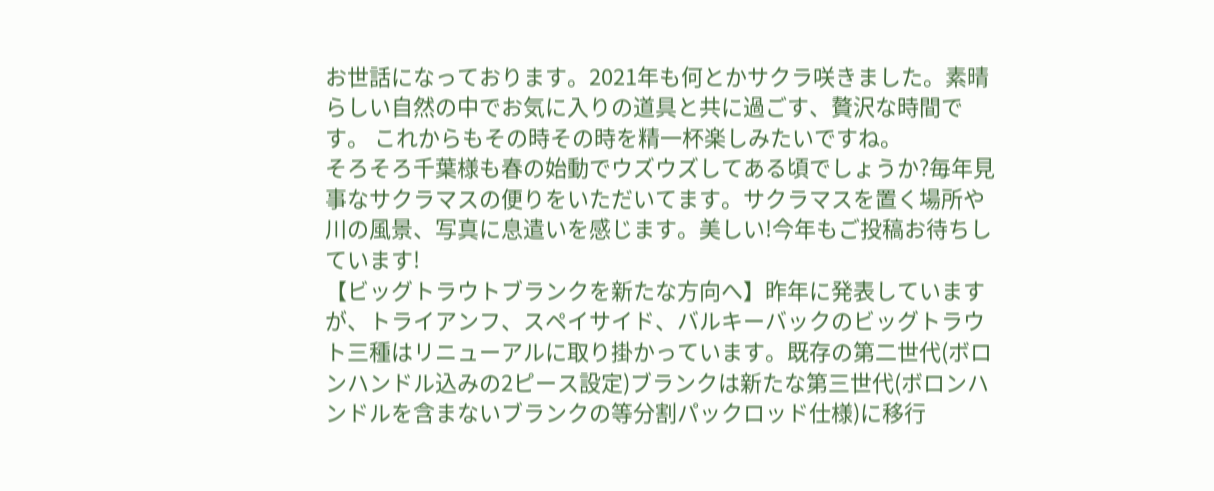お世話になっております。2021年も何とかサクラ咲きました。素晴らしい自然の中でお気に入りの道具と共に過ごす、贅沢な時間です。 これからもその時その時を精一杯楽しみたいですね。
そろそろ千葉様も春の始動でウズウズしてある頃でしょうか?毎年見事なサクラマスの便りをいただいてます。サクラマスを置く場所や川の風景、写真に息遣いを感じます。美しい!今年もご投稿お待ちしています!
【ビッグトラウトブランクを新たな方向へ】昨年に発表していますが、トライアンフ、スペイサイド、バルキーバックのビッグトラウト三種はリニューアルに取り掛かっています。既存の第二世代(ボロンハンドル込みの2ピース設定)ブランクは新たな第三世代(ボロンハンドルを含まないブランクの等分割パックロッド仕様)に移行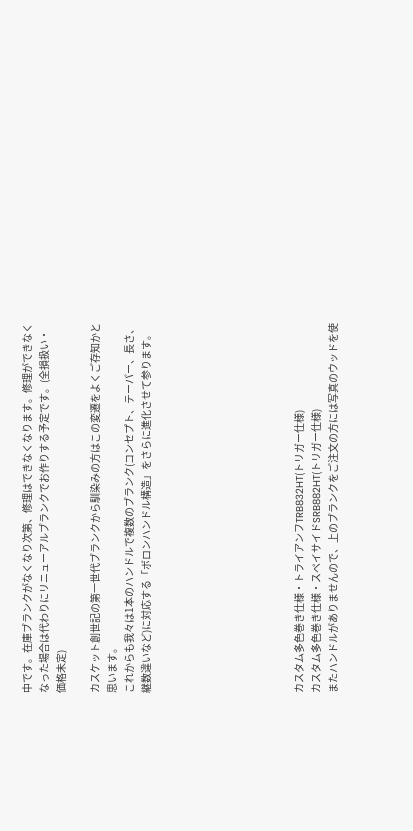中です。在庫ブランクがなくなり次第、修理はできなくなります。修理ができなくなった場合は代わりにリニューアルブランクでお作りする予定です。(全損扱い・価格未定)

カスケット創世記の第一世代ブランクから馴染みの方はこの変遷をよくご存知かと思います。
これからも我々は1本のハンドルで複数のブランク(コンセプト、テーパー、長さ、継数違いなど)に対応する「ボロンハンドル構造」をさらに進化させて参ります。








カスタム多色巻き仕様・トライアンフTRB832HT(トリガー仕様)
カスタム多色巻き仕様・スペイサイドSRB882HT(トリガー仕様)
またハンドルがありませんので、上のブランクをご注文の方には写真のウッドを使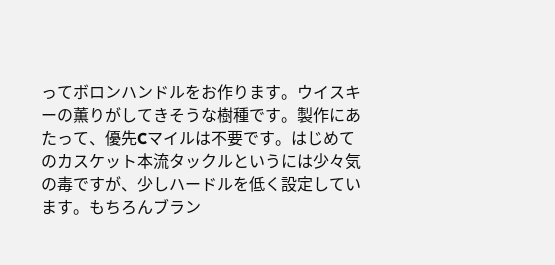ってボロンハンドルをお作ります。ウイスキーの薫りがしてきそうな樹種です。製作にあたって、優先Cマイルは不要です。はじめてのカスケット本流タックルというには少々気の毒ですが、少しハードルを低く設定しています。もちろんブラン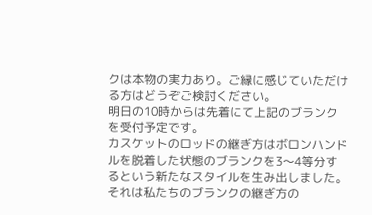クは本物の実力あり。ご縁に感じていただける方はどうぞご検討ください。
明日の10時からは先着にて上記のブランクを受付予定です。
カスケットのロッドの継ぎ方はボロンハンドルを脱着した状態のブランクを3〜4等分するという新たなスタイルを生み出しました。それは私たちのブランクの継ぎ方の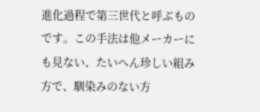進化過程で第三世代と呼ぶものです。この手法は他メーカーにも見ない、たいへん珍しい組み方で、馴染みのない方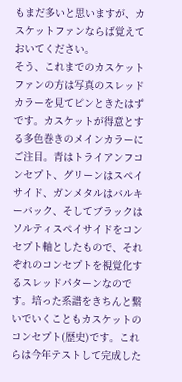もまだ多いと思いますが、カスケットファンならば覚えておいてください。
そう、これまでのカスケットファンの方は写真のスレッドカラーを見てピンときたはずです。カスケットが得意とする多色巻きのメインカラーにご注目。青はトライアンフコンセプト、グリーンはスペイサイド、ガンメタルはバルキーバック、そしてブラックはソルティスペイサイドをコンセプト軸としたもので、それぞれのコンセプトを視覚化するスレッドパターンなのです。培った系譜をきちんと繋いでいくこともカスケットのコンセプト(歴史)です。これらは今年テストして完成した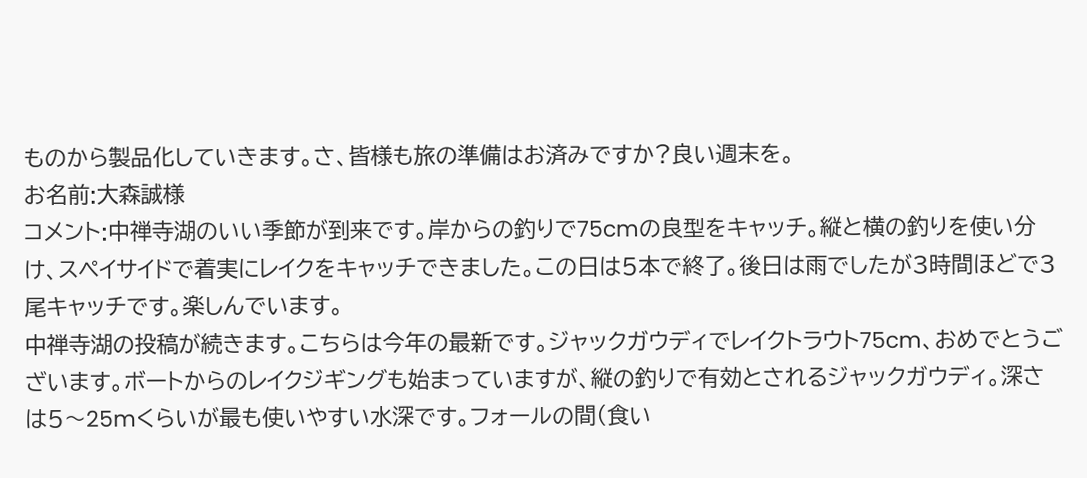ものから製品化していきます。さ、皆様も旅の準備はお済みですか?良い週末を。
お名前:大森誠様
コメント:中禅寺湖のいい季節が到来です。岸からの釣りで75cmの良型をキャッチ。縦と横の釣りを使い分け、スペイサイドで着実にレイクをキャッチできました。この日は5本で終了。後日は雨でしたが3時間ほどで3尾キャッチです。楽しんでいます。
中禅寺湖の投稿が続きます。こちらは今年の最新です。ジャックガウディでレイクトラウト75cm、おめでとうございます。ボートからのレイクジギングも始まっていますが、縦の釣りで有効とされるジャックガウディ。深さは5〜25mくらいが最も使いやすい水深です。フォールの間(食い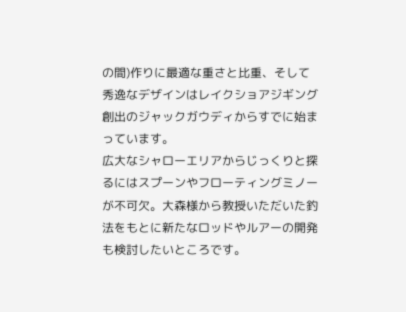の間)作りに最適な重さと比重、そして秀逸なデザインはレイクショアジギング創出のジャックガウディからすでに始まっています。
広大なシャローエリアからじっくりと探るにはスプーンやフローティングミノーが不可欠。大森様から教授いただいた釣法をもとに新たなロッドやルアーの開発も検討したいところです。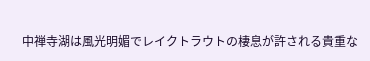中禅寺湖は風光明媚でレイクトラウトの棲息が許される貴重な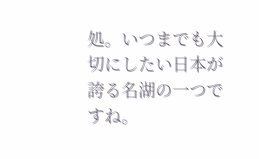処。いつまでも大切にしたい日本が誇る名湖の一つですね。